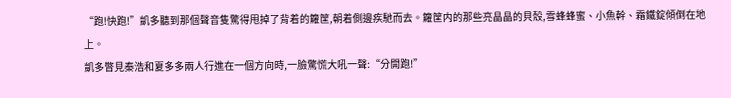“跑!快跑!”凱多聽到那個聲音隻驚得甩掉了背着的籮筐,朝着側邊疾馳而去。籮筐内的那些亮晶晶的貝殼,雪蜂蜂蜜、小魚幹、霜鐵錠傾倒在地上。
凱多瞥見秦浩和夏多多兩人行進在一個方向時,一臉驚慌大吼一聲:“分開跑!”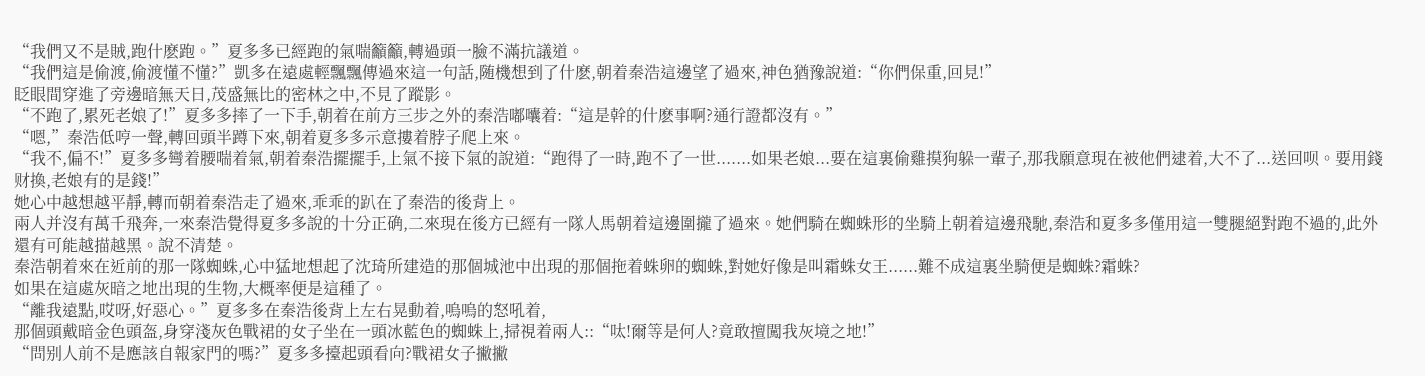“我們又不是賊,跑什麽跑。”夏多多已經跑的氣喘籲籲,轉過頭一臉不滿抗議道。
“我們這是偷渡,偷渡懂不懂?”凱多在遠處輕飄飄傳過來這一句話,随機想到了什麽,朝着秦浩這邊望了過來,神色猶豫說道:“你們保重,回見!”
眨眼間穿進了旁邊暗無天日,茂盛無比的密林之中,不見了蹤影。
“不跑了,累死老娘了!”夏多多摔了一下手,朝着在前方三步之外的秦浩嘟囔着:“這是幹的什麽事啊?通行證都沒有。”
“嗯,”秦浩低哼一聲,轉回頭半蹲下來,朝着夏多多示意摟着脖子爬上來。
“我不,偏不!”夏多多彎着腰喘着氣,朝着秦浩擺擺手,上氣不接下氣的說道:“跑得了一時,跑不了一世.......如果老娘...要在這裏偷雞摸狗躲一輩子,那我願意現在被他們逮着,大不了...送回呗。要用錢财換,老娘有的是錢!”
她心中越想越平靜,轉而朝着秦浩走了過來,乖乖的趴在了秦浩的後背上。
兩人并沒有萬千飛奔,一來秦浩覺得夏多多說的十分正确,二來現在後方已經有一隊人馬朝着這邊圍攏了過來。她們騎在蜘蛛形的坐騎上朝着這邊飛馳,秦浩和夏多多僅用這一雙腿絕對跑不過的,此外還有可能越描越黑。說不清楚。
秦浩朝着來在近前的那一隊蜘蛛,心中猛地想起了沈琦所建造的那個城池中出現的那個拖着蛛卵的蜘蛛,對她好像是叫霜蛛女王......難不成這裏坐騎便是蜘蛛?霜蛛?
如果在這處灰暗之地出現的生物,大概率便是這種了。
“離我遠點,哎呀,好惡心。”夏多多在秦浩後背上左右晃動着,嗚嗚的怒吼着,
那個頭戴暗金色頭盔,身穿淺灰色戰裙的女子坐在一頭冰藍色的蜘蛛上,掃視着兩人::“呔!爾等是何人?竟敢擅闖我灰境之地!”
“問别人前不是應該自報家門的嗎?”夏多多擡起頭看向?戰裙女子撇撇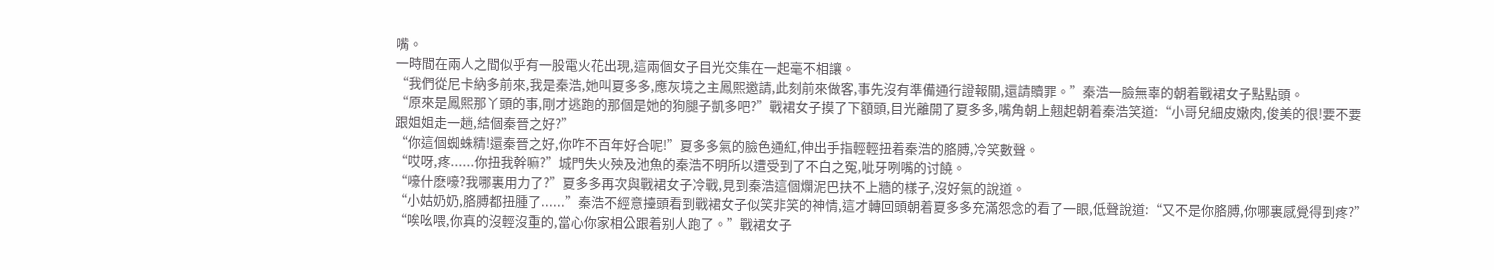嘴。
一時間在兩人之間似乎有一股電火花出現,這兩個女子目光交集在一起毫不相讓。
“我們從尼卡納多前來,我是秦浩,她叫夏多多,應灰境之主鳳熙邀請,此刻前來做客,事先沒有準備通行證報關,還請贖罪。”秦浩一臉無辜的朝着戰裙女子點點頭。
“原來是鳳熙那丫頭的事,剛才逃跑的那個是她的狗腿子凱多吧?”戰裙女子摸了下額頭,目光離開了夏多多,嘴角朝上翹起朝着秦浩笑道:“小哥兒細皮嫩肉,俊美的很!要不要跟姐姐走一趟,結個秦晉之好?”
“你這個蜘蛛精!還秦晉之好,你咋不百年好合呢!”夏多多氣的臉色通紅,伸出手指輕輕扭着秦浩的胳膊,冷笑數聲。
“哎呀,疼......你扭我幹嘛?”城門失火殃及池魚的秦浩不明所以遭受到了不白之冤,呲牙咧嘴的讨饒。
“嚎什麽嚎?我哪裏用力了?”夏多多再次與戰裙女子冷戰,見到秦浩這個爛泥巴扶不上牆的樣子,沒好氣的說道。
“小姑奶奶,胳膊都扭腫了......”秦浩不經意擡頭看到戰裙女子似笑非笑的神情,這才轉回頭朝着夏多多充滿怨念的看了一眼,低聲說道:“又不是你胳膊,你哪裏感覺得到疼?”
“唉吆喂,你真的沒輕沒重的,當心你家相公跟着别人跑了。”戰裙女子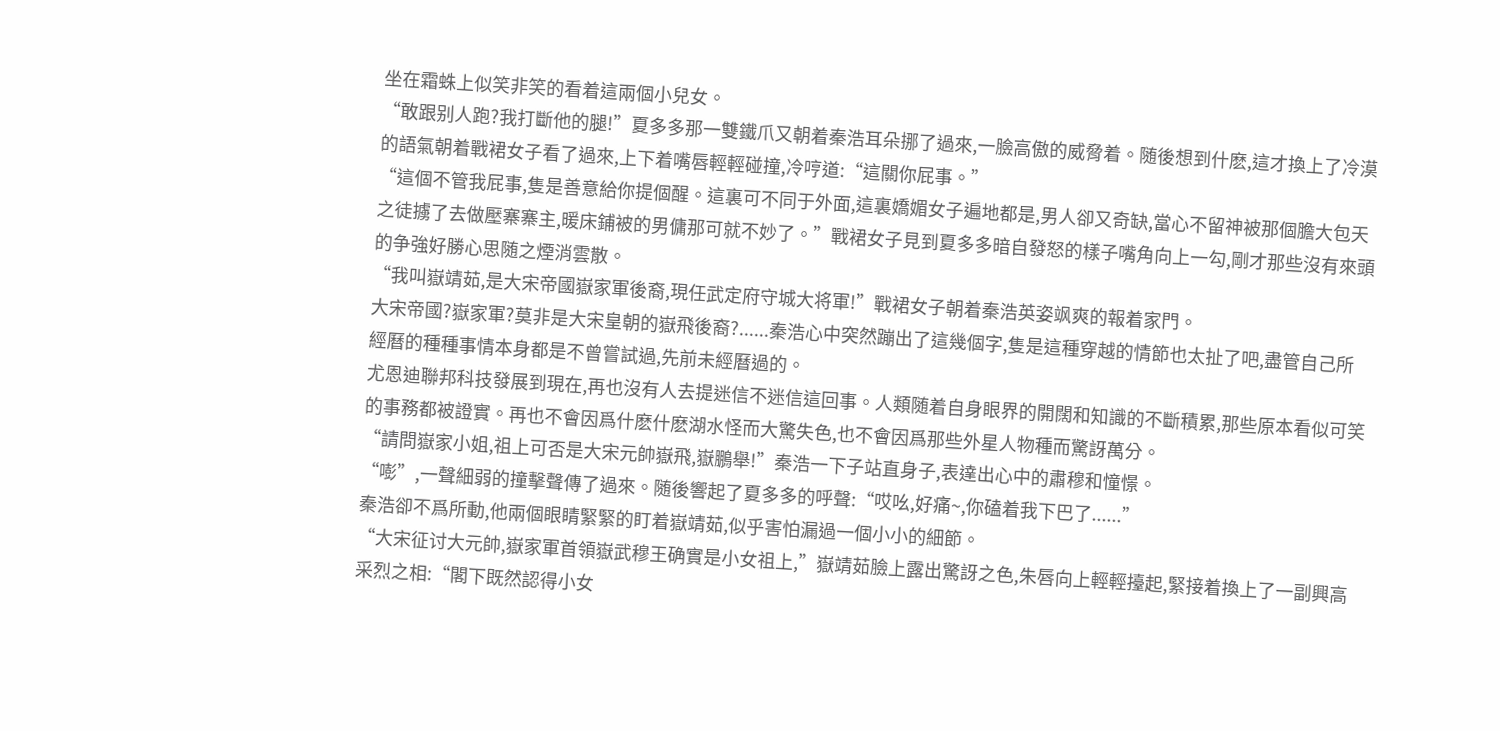坐在霜蛛上似笑非笑的看着這兩個小兒女。
“敢跟别人跑?我打斷他的腿!”夏多多那一雙鐵爪又朝着秦浩耳朵挪了過來,一臉高傲的威脅着。随後想到什麽,這才換上了冷漠的語氣朝着戰裙女子看了過來,上下着嘴唇輕輕碰撞,冷哼道:“這關你屁事。”
“這個不管我屁事,隻是善意給你提個醒。這裏可不同于外面,這裏嬌媚女子遍地都是,男人卻又奇缺,當心不留神被那個膽大包天之徒擄了去做壓寨寨主,暖床鋪被的男傭那可就不妙了。”戰裙女子見到夏多多暗自發怒的樣子嘴角向上一勾,剛才那些沒有來頭的争強好勝心思随之煙消雲散。
“我叫嶽靖茹,是大宋帝國嶽家軍後裔,現任武定府守城大将軍!”戰裙女子朝着秦浩英姿飒爽的報着家門。
大宋帝國?嶽家軍?莫非是大宋皇朝的嶽飛後裔?......秦浩心中突然蹦出了這幾個字,隻是這種穿越的情節也太扯了吧,盡管自己所經曆的種種事情本身都是不曾嘗試過,先前未經曆過的。
尤恩迪聯邦科技發展到現在,再也沒有人去提迷信不迷信這回事。人類随着自身眼界的開闊和知識的不斷積累,那些原本看似可笑的事務都被證實。再也不會因爲什麽什麽湖水怪而大驚失色,也不會因爲那些外星人物種而驚訝萬分。
“請問嶽家小姐,祖上可否是大宋元帥嶽飛,嶽鵬舉!”秦浩一下子站直身子,表達出心中的肅穆和憧憬。
“嘭”,一聲細弱的撞擊聲傳了過來。随後響起了夏多多的呼聲:“哎吆,好痛~,你磕着我下巴了......”
秦浩卻不爲所動,他兩個眼睛緊緊的盯着嶽靖茹,似乎害怕漏過一個小小的細節。
“大宋征讨大元帥,嶽家軍首領嶽武穆王确實是小女祖上,”嶽靖茹臉上露出驚訝之色,朱唇向上輕輕擡起,緊接着換上了一副興高采烈之相:“閣下既然認得小女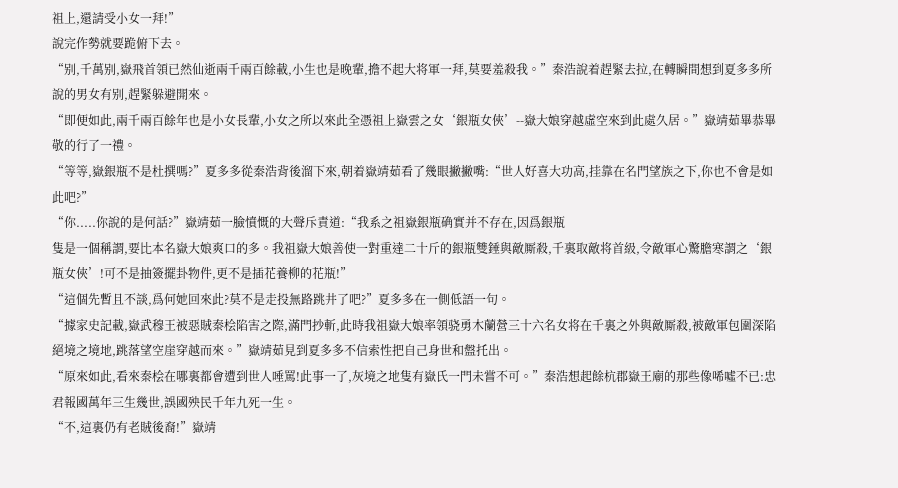祖上,還請受小女一拜!”
說完作勢就要跪俯下去。
“别,千萬别,嶽飛首領已然仙逝兩千兩百餘載,小生也是晚輩,擔不起大将軍一拜,莫要羞殺我。”秦浩說着趕緊去拉,在轉瞬間想到夏多多所說的男女有别,趕緊躲避開來。
“即便如此,兩千兩百餘年也是小女長輩,小女之所以來此全憑祖上嶽雲之女‘銀瓶女俠’--嶽大娘穿越虛空來到此處久居。”嶽靖茹畢恭畢敬的行了一禮。
“等等,嶽銀瓶不是杜撰嗎?”夏多多從秦浩背後溜下來,朝着嶽靖茹看了幾眼撇撇嘴:“世人好喜大功高,挂靠在名門望族之下,你也不會是如此吧?”
“你.....你說的是何話?”嶽靖茹一臉憤慨的大聲斥責道:“我系之祖嶽銀瓶确實并不存在,因爲銀瓶
隻是一個稱謂,要比本名嶽大娘爽口的多。我祖嶽大娘善使一對重達二十斤的銀瓶雙錘與敵厮殺,千裏取敵将首級,令敵軍心驚膽寒謂之‘銀瓶女俠’!可不是抽簽擺卦物件,更不是插花養柳的花瓶!”
“這個先暫且不談,爲何她回來此?莫不是走投無路跳井了吧?”夏多多在一側低語一句。
“據家史記載,嶽武穆王被惡賊秦桧陷害之際,滿門抄斬,此時我祖嶽大娘率領骁勇木蘭營三十六名女将在千裏之外與敵厮殺,被敵軍包圍深陷絕境之境地,跳落望空崖穿越而來。”嶽靖茹見到夏多多不信索性把自己身世和盤托出。
“原來如此,看來秦桧在哪裏都會遭到世人唾罵!此事一了,灰境之地隻有嶽氏一門未嘗不可。”秦浩想起餘杭郡嶽王廟的那些像唏噓不已:忠君報國萬年三生幾世,誤國殃民千年九死一生。
“不,這裏仍有老賊後裔!”嶽靖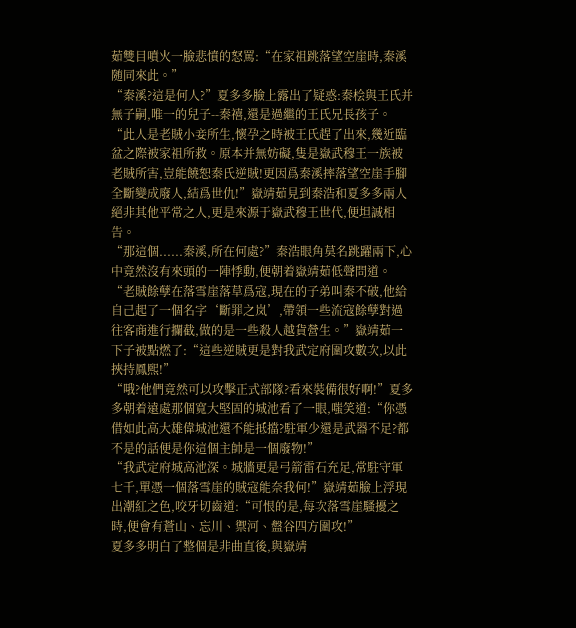茹雙目噴火一臉悲憤的怒罵:“在家祖跳落望空崖時,秦溪随同來此。”
“秦溪?這是何人?”夏多多臉上露出了疑惑:秦桧與王氏并無子嗣,唯一的兒子--秦禧,還是過繼的王氏兄長孩子。
“此人是老賊小妾所生,懷孕之時被王氏趕了出來,幾近臨盆之際被家祖所救。原本并無妨礙,隻是嶽武穆王一族被老賊所害,豈能饒恕秦氏逆賊!更因爲秦溪摔落望空崖手腳全斷變成廢人,結爲世仇!”嶽靖茹見到秦浩和夏多多兩人絕非其他平常之人,更是來源于嶽武穆王世代,便坦誠相告。
“那這個......秦溪,所在何處?”秦浩眼角莫名跳躍兩下,心中竟然沒有來頭的一陣悸動,便朝着嶽靖茹低聲問道。
“老賊餘孽在落雪崖落草爲寇,現在的子弟叫秦不破,他給自己起了一個名字‘斷罪之岚’,帶領一些流寇餘孽對過往客商進行攔截,做的是一些殺人越貨營生。”嶽靖茹一下子被點燃了:“這些逆賊更是對我武定府圍攻數次,以此挾持鳳熙!”
“哦?他們竟然可以攻擊正式部隊?看來裝備很好啊!”夏多多朝着遠處那個寬大堅固的城池看了一眼,嗤笑道:“你憑借如此高大雄偉城池還不能抵擋?駐軍少還是武器不足?都不是的話便是你這個主帥是一個廢物!”
“我武定府城高池深。城牆更是弓箭雷石充足,常駐守軍七千,單憑一個落雪崖的賊寇能奈我何!”嶽靖茹臉上浮現出潮紅之色,咬牙切齒道:“可恨的是,每次落雪崖騷擾之時,便會有蒼山、忘川、禦河、盤谷四方圍攻!”
夏多多明白了整個是非曲直後,與嶽靖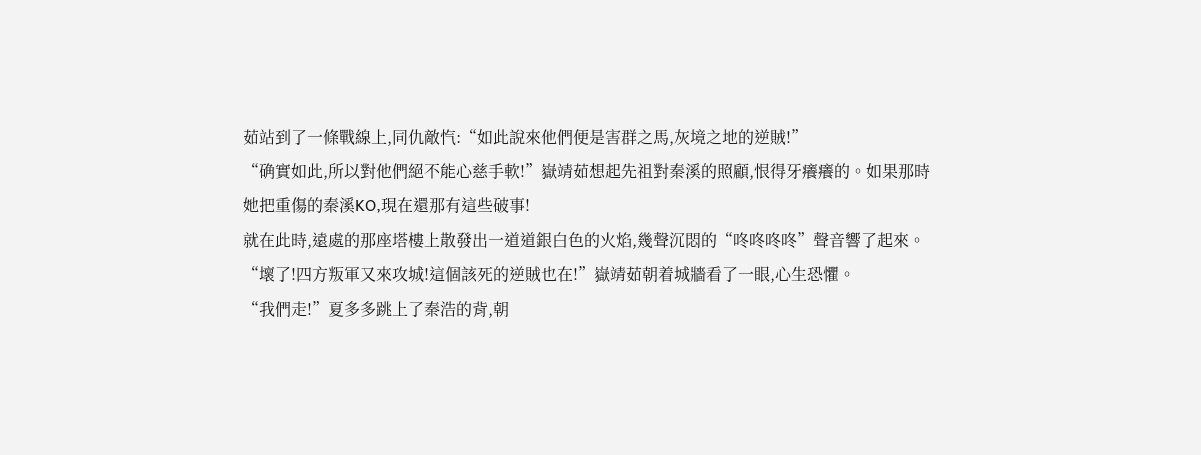茹站到了一條戰線上,同仇敵忾:“如此說來他們便是害群之馬,灰境之地的逆賊!”
“确實如此,所以對他們絕不能心慈手軟!”嶽靖茹想起先祖對秦溪的照顧,恨得牙癢癢的。如果那時她把重傷的秦溪KO,現在還那有這些破事!
就在此時,遠處的那座塔樓上散發出一道道銀白色的火焰,幾聲沉悶的“咚咚咚咚”聲音響了起來。
“壞了!四方叛軍又來攻城!這個該死的逆賊也在!”嶽靖茹朝着城牆看了一眼,心生恐懼。
“我們走!”夏多多跳上了秦浩的背,朝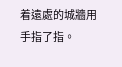着遠處的城牆用手指了指。